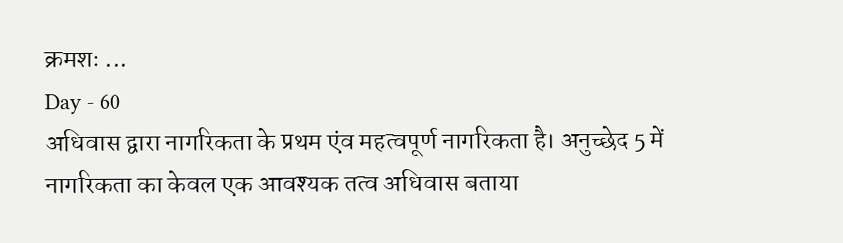क्रमशः ...
Day - 60
अधिवास द्वारा नागरिकता के प्रथम एंव महत्वपूर्ण नागरिकता है। अनुच्छेद 5 में नागरिकता का केवल एक आवश्यक तत्व अधिवास बताया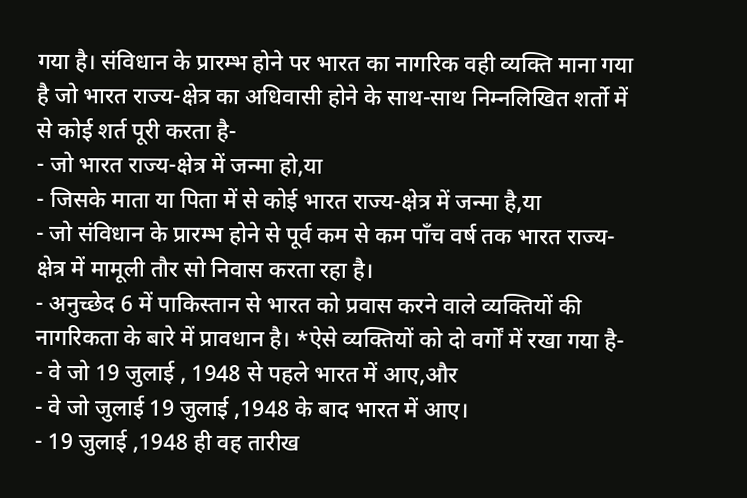गया है। संविधान के प्रारम्भ होने पर भारत का नागरिक वही व्यक्ति माना गया है जो भारत राज्य-क्षेत्र का अधिवासी होने के साथ-साथ निम्नलिखित शर्तो में से कोई शर्त पूरी करता है-
- जो भारत राज्य-क्षेत्र में जन्मा हो,या
- जिसके माता या पिता में से कोई भारत राज्य-क्षेत्र में जन्मा है,या
- जो संविधान के प्रारम्भ होने से पूर्व कम से कम पाँच वर्ष तक भारत राज्य-क्षेत्र में मामूली तौर सो निवास करता रहा है।
- अनुच्छेद 6 में पाकिस्तान से भारत को प्रवास करने वाले व्यक्तियों की नागरिकता के बारे में प्रावधान है। *ऐसे व्यक्तियों को दो वर्गों में रखा गया है-
- वे जो 19 जुलाई , 1948 से पहले भारत में आए,और
- वे जो जुलाई 19 जुलाई ,1948 के बाद भारत में आए।
- 19 जुलाई ,1948 ही वह तारीख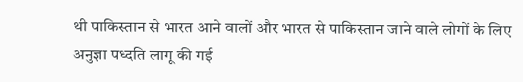थी पाकिस्तान से भारत आने वालों और भारत से पाकिस्तान जाने वाले लोगों के लिए अनुज्ञा पध्दति लागू की गई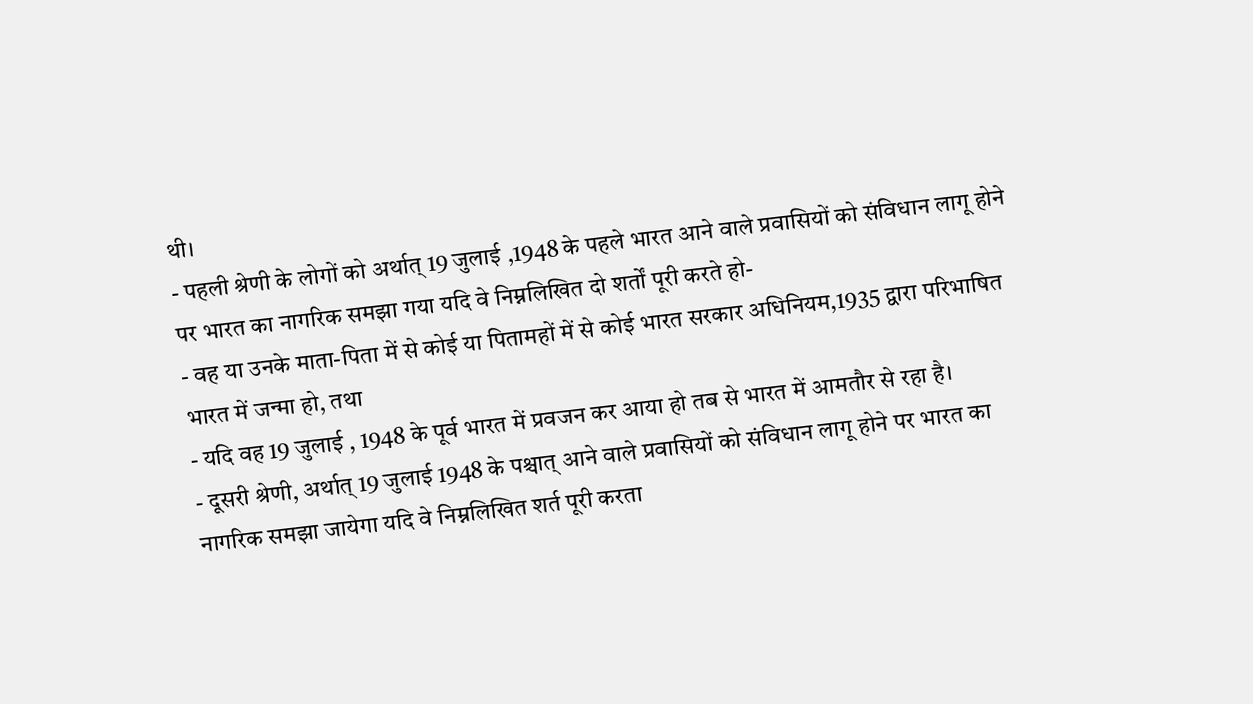थी।
- पहली श्रेणी के लोगों को अर्थात् 19 जुलाई ,1948 के पहले भारत आने वाले प्रवासियों को संविधान लागू होने पर भारत का नागरिक समझा गया यदि वे निम्नलिखित दो शर्तों पूरी करते हो-
- वह या उनके माता-पिता में से कोई या पितामहों में से कोई भारत सरकार अधिनियम,1935 द्वारा परिभाषित भारत में जन्मा हो, तथा
- यदि वह 19 जुलाई , 1948 के पूर्व भारत में प्रवजन कर आया हो तब से भारत में आमतौर से रहा है।
- दूसरी श्रेणी, अर्थात् 19 जुलाई 1948 के पश्चात् आने वाले प्रवासियों को संविधान लागू होने पर भारत का नागरिक समझा जायेगा यदि वे निम्नलिखित शर्त पूरी करता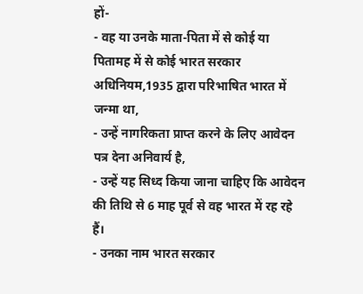हों-
- वह या उनके माता-पिता में से कोई या पितामह में से कोई भारत सरकार अधिनियम,1935 द्वारा परिभाषित भारत में जन्मा था,
- उन्हें नागरिकता प्राप्त करने के लिए आवेदन पत्र देना अनिवार्य है,
- उन्हें यह सिध्द किया जाना चाहिए कि आवेदन की तिथि से 6 माह पूर्व से वह भारत में रह रहे हैं।
- उनका नाम भारत सरकार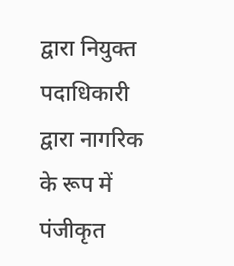द्वारा नियुक्त पदाधिकारी द्वारा नागरिक के रूप में पंजीकृत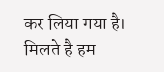कर लिया गया है।
मिलते है हम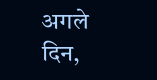अगले दिन,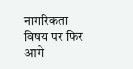नागरिकता विषय पर फिर आगे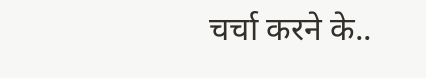चर्चा करने के..